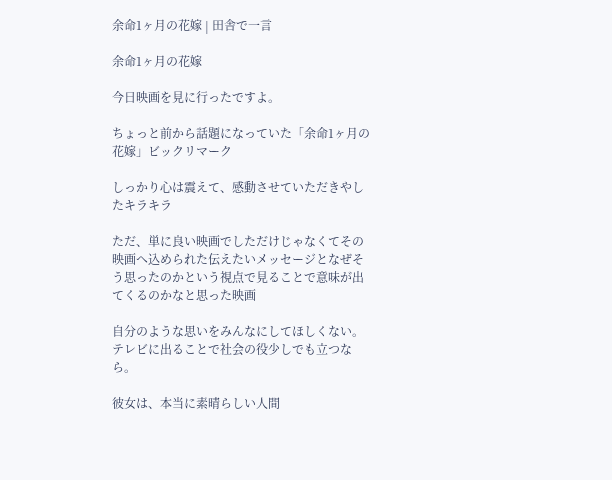余命1ヶ月の花嫁 | 田舎で一言

余命1ヶ月の花嫁

今日映画を見に行ったですよ。

ちょっと前から話題になっていた「余命1ヶ月の花嫁」ビックリマーク

しっかり心は震えて、感動させていただきやしたキラキラ

ただ、単に良い映画でしただけじゃなくてその映画へ込められた伝えたいメッセージとなぜそう思ったのかという視点で見ることで意味が出てくるのかなと思った映画

自分のような思いをみんなにしてほしくない。テレビに出ることで社会の役少しでも立つなら。

彼女は、本当に素晴らしい人間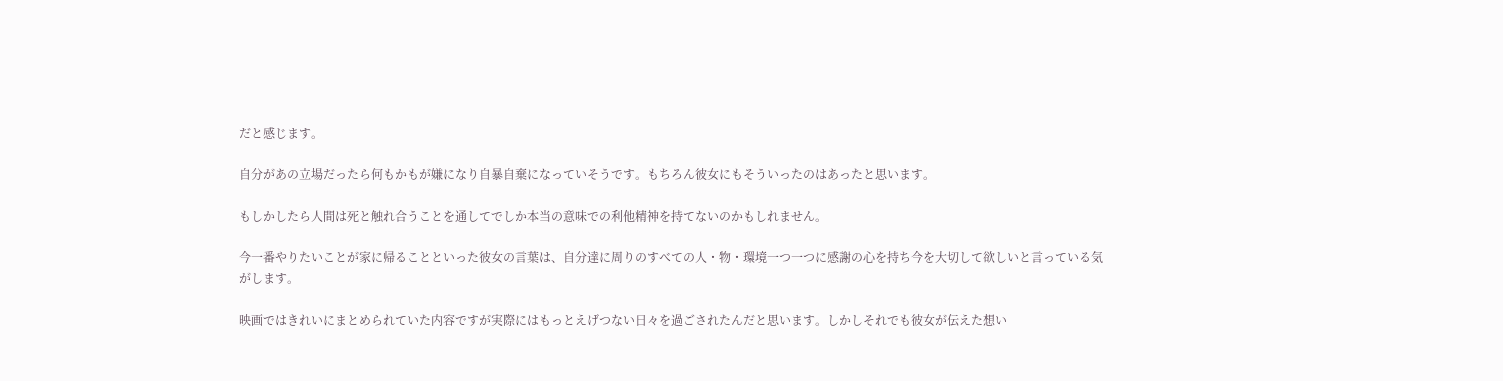だと感じます。

自分があの立場だったら何もかもが嫌になり自暴自棄になっていそうです。もちろん彼女にもそういったのはあったと思います。

もしかしたら人間は死と触れ合うことを通してでしか本当の意味での利他精神を持てないのかもしれません。

今一番やりたいことが家に帰ることといった彼女の言葉は、自分達に周りのすべての人・物・環境一つ一つに感謝の心を持ち今を大切して欲しいと言っている気がします。

映画ではきれいにまとめられていた内容ですが実際にはもっとえげつない日々を過ごされたんだと思います。しかしそれでも彼女が伝えた想い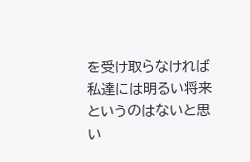を受け取らなければ私達には明るい将来というのはないと思い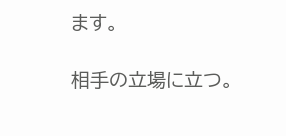ます。

相手の立場に立つ。